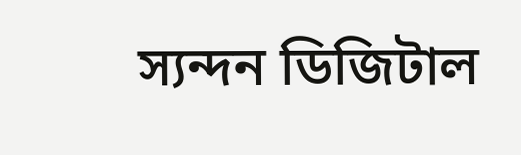স্যন্দন ডিজিটাল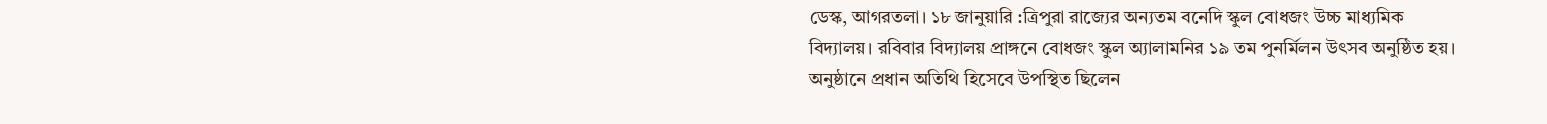ডেস্ক, আগরতলা। ১৮ জানুয়ারি :ত্রিপুরা রাজ্যের অন্যতম বনেদি স্কুল বোধজং উচ্চ মাধ্যমিক বিদ্যালয়। রবিবার বিদ্যালয় প্রাঙ্গনে বোধজং স্কুল অ্যালামনির ১৯ তম পুনর্মিলন উৎসব অনুষ্ঠিত হয়। অনুষ্ঠানে প্রধান অতিথি হিসেবে উপস্থিত ছিলেন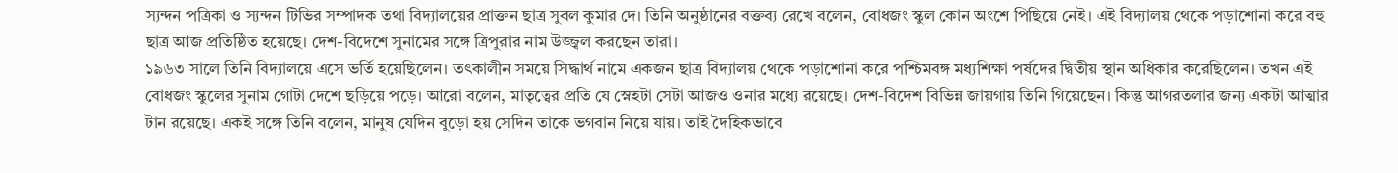স্যন্দন পত্রিকা ও স্যন্দন টিভির সম্পাদক তথা বিদ্যালয়ের প্রাক্তন ছাত্র সুবল কুমার দে। তিনি অনুষ্ঠানের বক্তব্য রেখে বলেন, বোধজং স্কুল কোন অংশে পিছিয়ে নেই। এই বিদ্যালয় থেকে পড়াশোনা করে বহু ছাত্র আজ প্রতিষ্ঠিত হয়েছে। দেশ-বিদেশে সুনামের সঙ্গে ত্রিপুরার নাম উজ্জ্বল করছেন তারা।
১৯৬৩ সালে তিনি বিদ্যালয়ে এসে ভর্তি হয়েছিলেন। তৎকালীন সময়ে সিদ্ধার্থ নামে একজন ছাত্র বিদ্যালয় থেকে পড়াশোনা করে পশ্চিমবঙ্গ মধ্যশিক্ষা পর্ষদের দ্বিতীয় স্থান অধিকার করেছিলেন। তখন এই বোধজং স্কুলের সুনাম গোটা দেশে ছড়িয়ে পড়ে। আরো বলেন, মাতৃত্বের প্রতি যে স্নেহটা সেটা আজও ওনার মধ্যে রয়েছে। দেশ-বিদেশ বিভিন্ন জায়গায় তিনি গিয়েছেন। কিন্তু আগরতলার জন্য একটা আত্মার টান রয়েছে। একই সঙ্গে তিনি বলেন, মানুষ যেদিন বুড়ো হয় সেদিন তাকে ভগবান নিয়ে যায়। তাই দৈহিকভাবে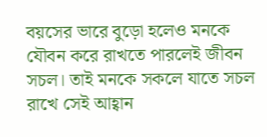বয়সের ভারে বুড়ো হলেও মনকে যৌবন করে রাখতে পারলেই জীবন সচল। তাই মনকে সকলে যাতে সচল রাখে সেই আহ্বান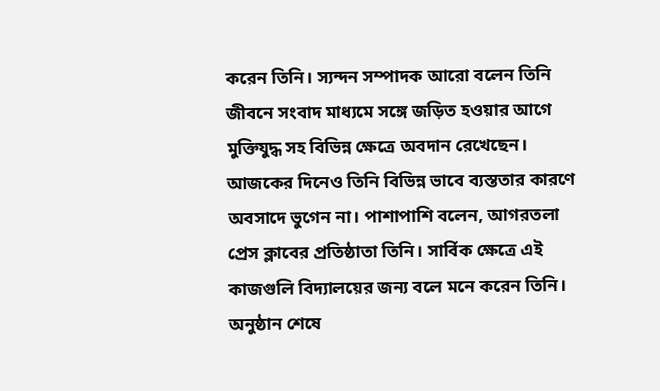করেন তিনি। স্যন্দন সম্পাদক আরো বলেন তিনি জীবনে সংবাদ মাধ্যমে সঙ্গে জড়িত হওয়ার আগে মুক্তিযুদ্ধ সহ বিভিন্ন ক্ষেত্রে অবদান রেখেছেন। আজকের দিনেও তিনি বিভিন্ন ভাবে ব্যস্ততার কারণে অবসাদে ভুগেন না। পাশাপাশি বলেন, আগরতলা প্রেস ক্লাবের প্রতিষ্ঠাতা তিনি। সার্বিক ক্ষেত্রে এই কাজগুলি বিদ্যালয়ের জন্য বলে মনে করেন তিনি। অনুষ্ঠান শেষে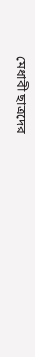মেধাবী ছাত্রদের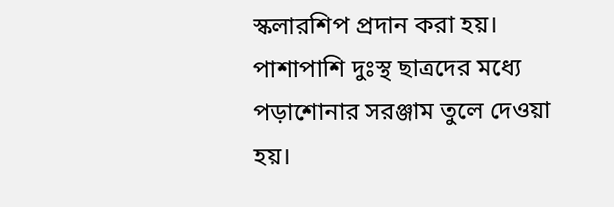স্কলারশিপ প্রদান করা হয়। পাশাপাশি দুঃস্থ ছাত্রদের মধ্যে পড়াশোনার সরঞ্জাম তুলে দেওয়া হয়।